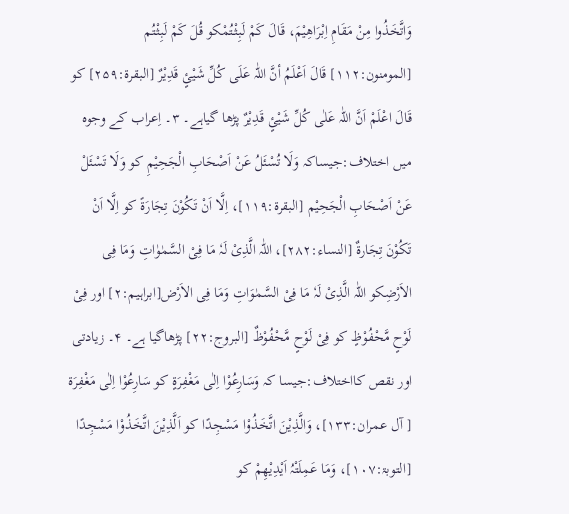وَاتَّخَذُوا مِنْ مَقَامِ اِبْرَاھِیْمَ، قَالَ کَمْ لَبِثْتُمْکو قُلَ کَمْ لَبِثْتُم [المومنون:۱۱۲] قَالَ اَعْلَمُ أنَّ اللّٰہ عَلَی کُلِّ شَیْئٍ قَدِیْرٌ [البقرۃ:۲۵۹] کو قَالَ اعْلَمْ اَنَّ اللّٰہ عَلٰی کُلِّ شَیْئٍ قَدِیْرٌ پڑھا گیاہے۔ ۳۔ اِعراب کے وجوہ میں اختلاف:جیساکہ وَلَا تُسْئَلُ عَنْ اَصْحَابِ الْجَحِیْمِ کو وَلَا تَسْئَلْ عَنْ اَصْحَابِ الْجَحِیْم [البقرۃ:۱۱۹]، اِلَّا اَنْ تَکُوْنَ تِجَارَۃً کو اِلَّا اَنْ تَکُوْنَ تِجَارۃٌ [النساء:۲۸۲]، اللّٰہ الَّذِیْ لَہٗ مَا فِیْ السَّمٰوٰاتِ وَمَا فِی الاَرْضِکو اللّٰہ الَّذِیْ لَہٗ مَا فِیْ السَّمٰوَاتِ وَمَا فِی الاَرْض[ابراہیم:۲] اور فِیْ لَوْحٍ مَّحْفُوْظٍ کو فِیْ لَوْحٍ مَّحْفُوْظٌ [البروج:۲۲] پڑھاگیا ہے۔ ۴۔ زیادتی اور نقص کااختلاف:جیسا کہ وَسَارِعُوْا اِلٰی مَغْفِرَۃٍ کو سَارِعُوْا اِلٰی مَغْفِرَۃ [ آل عمران:۱۳۳]، وَالَّذِیْنَ اتَّخَذُوْا مَسْجِدًا کو اَلَّذِیْنَ اتَّخَذُوْا مَسْجِدًا [التوبۃ:۱۰۷]، وَمَا عَمِلَتْہُ اَیْدِیْھِمْ کو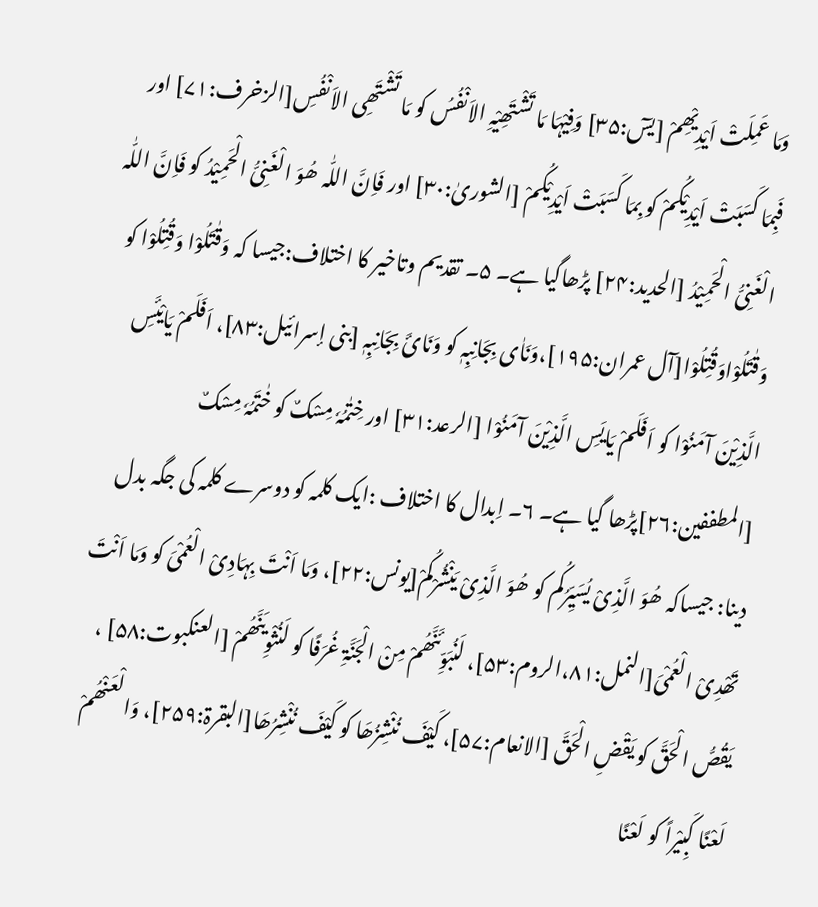وَمَا عَمِلَتْ اَیْدِیْھِمْ [یسٓ:۳۵] وَفِیْہَا مَا تَشْتَھِیْہِ الاَنْفُسُ کو مَا تَشْتَھِی الاَنْفُسِ[الزخرف:۷۱] اور فَبِمَا کَسَبَتْ اَیْدِیْکُمْ کو بِمَا کَسَبَتْ اَیْدِیْکُمْ [الشوریٰ:۳۰] اور فَاِنَّ اللّٰہ ھُوَ الْغَنِیُّ الْحَمِیْدُ کو فَاِنَّ اللّٰہ الْغَنِیُّ الْحَمِیْدُ [الحدید:۲۴] پڑھاگیا ہے۔ ۵۔ تقدیم وتاخیر کا اختلاف:جیسا کہ وَقٰتَلُوْا وَقُتِلُوْا کو وَقٰتَلُوْاوَقُتِلُوْا[آل عمران:۱۹۵]،وَنَاٰی بِجَانِبِہٖ کو وَنَائَ بِجَانِبِہٖ [بنی إسرائیل:۸۳]، اَفَلَمْ یَایْئَسِ الَّذِیْنَ آمَنُوْا کو اَفَلَمْ یَایَسِ الَّذِیْنَ آمَنُوْا [الرعد:۳۱] اور خِتٰمُہٗ مِسْکٌ کو خٰتَمُہٗ مِسْکٌ [المطففین:۲۶]پڑھا گیا ہے۔ ۶۔ اِبدال کا اختلاف :ایک کلمہ کو دوسرے کلمہ کی جگہ بدل دینا: جیساکہ ھُوَ الَّذِیْ یُسَیِّرُکُم کو ھُوَ الَّذِیْ یَنْشُرْکُمْ[یونس:۲۲]، وَمَا اَنْتَ بِہَادِیْ الْعُمْیَ کو وَمَا اَنْتَ تَھْدِیْ الْعُمْیَ[النمل:۸۱،الروم:۵۳]، لَنُبَوِّئَنَّھُمْ مِنْ الْجَنَّۃِ غُرَفًا کو لَنُثْوِیَنَّھُمْ [العنکبوت:۵۸] ، یَقُصُّ الْحَقَّ کو یَقْضِ الْحَقَّ [الانعام:۵۷]، کَیْفَ نُنْشِزُھَا کو کَیْفَ نُنْشِرُھَا[البقرۃ:۲۵۹]، وَالْعَنْھُمْ لَعْنًا کَبِیْراً کو لَعْنًا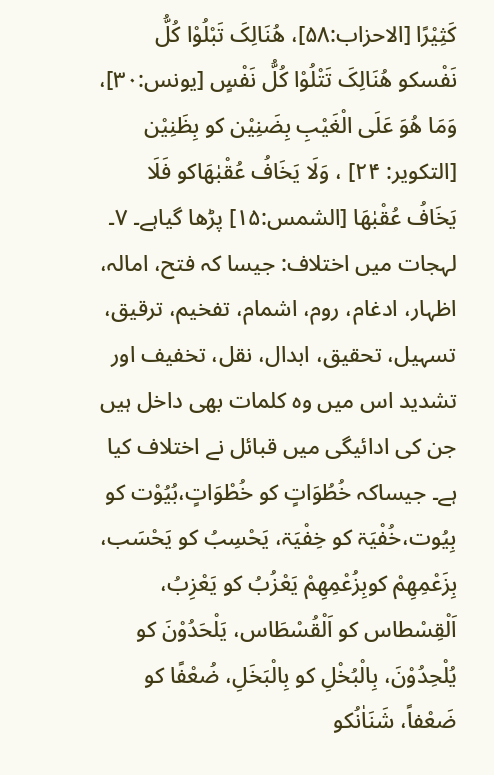کَثِیْرًا [الاحزاب:۵۸]، ھُنَالِکَ تَبْلُوْا کُلُّ نَفْسکو ھُنَالِکَ تَتْلُوْا کُلُّ نَفْسٍ [یونس:۳۰]، وَمَا ھُوَ عَلَی الْغَیْبِ بِضَنِیْن کو بِظَنِیْن [التکویر: ۲۴] ، وَلَا یَخَافُ عُقْبٰھَاکو فَلَا یَخَافُ عُقْبٰھَا [الشمس:۱۵] پڑھا گیاہے۔ ۷۔ لہجات میں اختلاف: جیسا کہ فتح، امالہ، اظہار، ادغام، روم، اشمام، تفخیم، ترقیق، تسہیل، تحقیق، ابدال، نقل، تخفیف اور تشدید اس میں وہ کلمات بھی داخل ہیں جن کی ادائیگی میں قبائل نے اختلاف کیا ہے۔ جیساکہ خُطُوَاتٍ کو خُطْوَاتٍ،بُیُوْت کو بِیُوت،خُفْیَۃ کو خِفْیَۃ، یَحْسِبُ کو یَحْسَب، بِزَعْمِھِمْ کوبِزُعْمِھِمْ یَعْزُبُ کو یَعْزِبُ، اَلْقِسْطاس کو اَلْقُسْطَاس، یَلْحَدُوْنَ کو یُلْحِدُوْنَ، بِالْبُخْلِ کو بِالْبَخَلِ، ضُعْفًا کو ضَعْفاً، شَنَاٰنُکو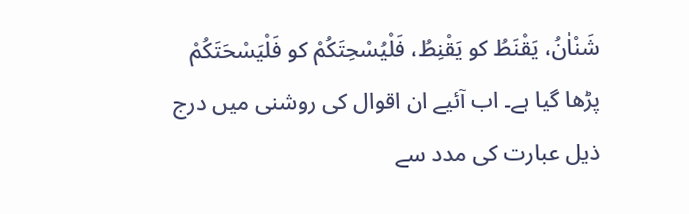شَنْاٰنُ، یَقْنَطُ کو یَقْنِطُ، فَلْیُسْحِتَکُمْ کو فَلْیَسْحَتَکُمْ پڑھا گیا ہے۔ اب آئیے ان اقوال کی روشنی میں درج ذیل عبارت کی مدد سے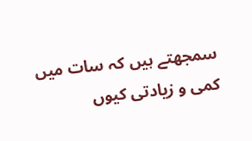سمجھتے ہیں کہ سات میں کمی و زیادتی کیوں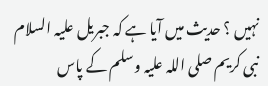نہیں ؟ حدیث میں آیا ہے کہ جبریل علیہ السلام نبی کریم صلی اللہ علیہ وسلم کے پاس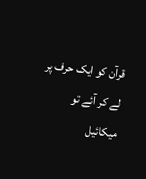قرآن کو ایک حرف پر لے کر آئے تو میکائیل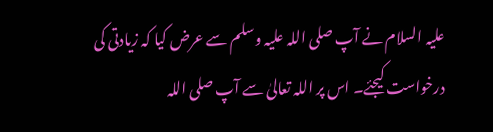علیہ السلام نے آپ صلی اللہ علیہ وسلم سے عرض کیا کہ زیادتی کی درخواست کیجئے۔ اس پر اللہ تعالیٰ سے آپ صلی اللہ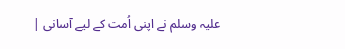علیہ وسلم نے اپنی اُمت کے لیے آسانی |